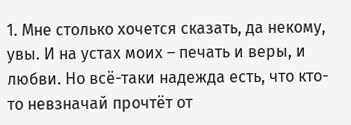1. Мне столько хочется сказать, да некому, увы. И на устах моих – печать и веры, и любви. Но всё-таки надежда есть, что кто-то невзначай прочтёт от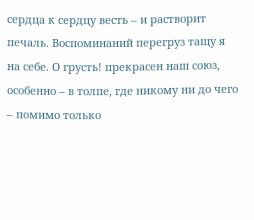сердца к сердцу весть – и растворит печаль. Воспоминаний перегруз тащу я на себе. О грусть! прекрасен наш союз, особенно – в толпе, где никому ни до чего – помимо только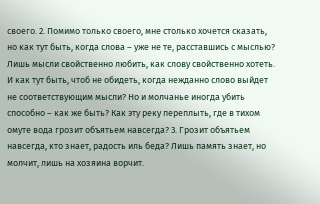своего. 2. Помимо только своего, мне столько хочется сказать, но как тут быть, когда слова – уже не те, расставшись с мыслью? Лишь мысли свойственно любить, как слову свойственно хотеть. И как тут быть, чтоб не обидеть, когда нежданно слово выйдет не соответствующим мысли? Но и молчанье иногда убить способно – как же быть? Как эту реку переплыть, где в тихом омуте вода грозит объятьем навсегда? 3. Грозит объятьем навсегда, кто знает, радость иль беда? Лишь память знает, но молчит, лишь на хозяина ворчит.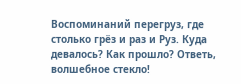Воспоминаний перегруз, где столько грёз и раз и Руз. Куда девалось? Как прошло? Ответь, волшебное стекло!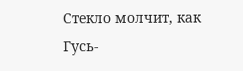Стекло молчит, как Гусь-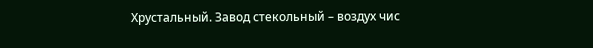Хрустальный. Завод стекольный – воздух чис